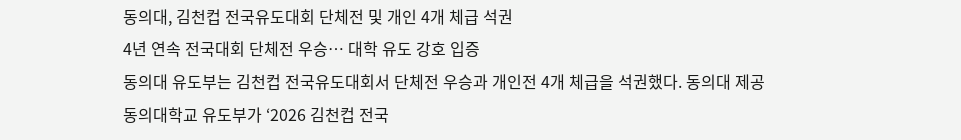동의대, 김천컵 전국유도대회 단체전 및 개인 4개 체급 석권
4년 연속 전국대회 단체전 우승… 대학 유도 강호 입증
동의대 유도부는 김천컵 전국유도대회서 단체전 우승과 개인전 4개 체급을 석권했다. 동의대 제공
동의대학교 유도부가 ‘2026 김천컵 전국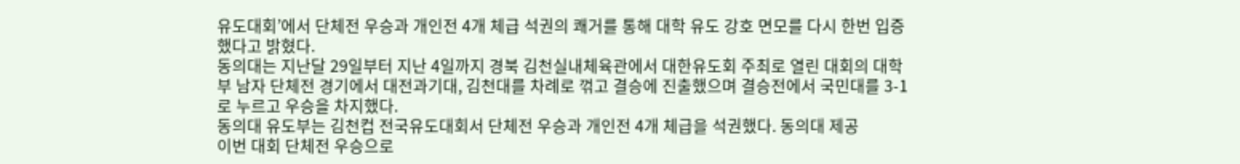유도대회’에서 단체전 우승과 개인전 4개 체급 석권의 쾌거를 통해 대학 유도 강호 면모를 다시 한번 입증했다고 밝혔다.
동의대는 지난달 29일부터 지난 4일까지 경북 김천실내체육관에서 대한유도회 주최로 열린 대회의 대학부 남자 단체전 경기에서 대전과기대, 김천대를 차례로 꺾고 결승에 진출했으며 결승전에서 국민대를 3-1로 누르고 우승을 차지했다.
동의대 유도부는 김천컵 전국유도대회서 단체전 우승과 개인전 4개 체급을 석권했다. 동의대 제공
이번 대회 단체전 우승으로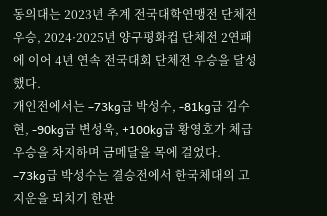동의대는 2023년 추계 전국대학연맹전 단체전 우승, 2024·2025년 양구평화컵 단체전 2연패에 이어 4년 연속 전국대회 단체전 우승을 달성했다.
개인전에서는 –73kg급 박성수, -81kg급 김수현, -90kg급 변성욱, +100kg급 황영호가 체급 우승을 차지하며 금메달을 목에 걸었다.
–73kg급 박성수는 결승전에서 한국체대의 고지운을 되치기 한판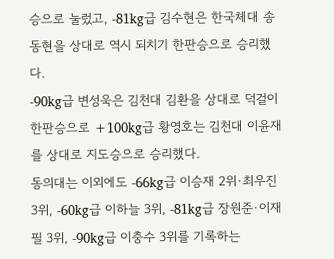승으로 눌렀고, -81kg급 김수현은 한국체대 송동현을 상대로 역시 되치기 한판승으로 승리했다.
-90kg급 변성욱은 김천대 김환을 상대로 덕걸이 한판승으로 +100kg급 황영호는 김천대 이윤재를 상대로 지도승으로 승리했다.
동의대는 이외에도 -66kg급 이승재 2위·최우진 3위, -60kg급 이하늘 3위, -81kg급 장원준·이재필 3위, -90kg급 이충수 3위를 기록하는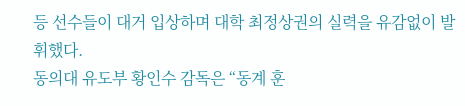등 선수들이 대거 입상하며 대학 최정상권의 실력을 유감없이 발휘했다.
동의대 유도부 황인수 감독은 “동계 훈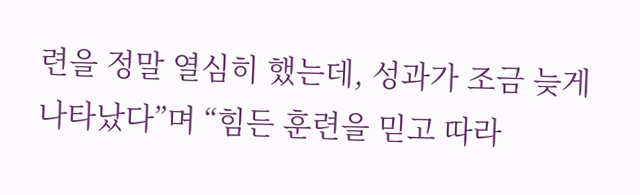련을 정말 열심히 했는데, 성과가 조금 늦게 나타났다”며 “힘든 훈련을 믿고 따라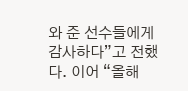와 준 선수들에게 감사하다”고 전했다. 이어 “올해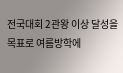전국대회 2관왕 이상 달성을 목표로 여름방학에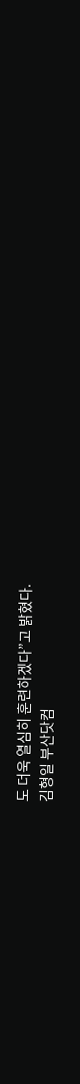도 더욱 열심히 훈련하겠다”고 밝혔다.
김형일 부산닷컴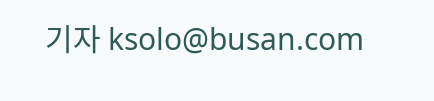기자 ksolo@busan.com